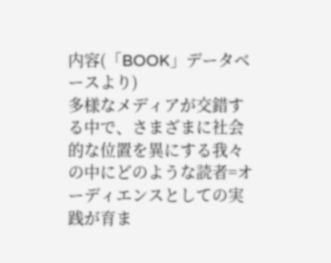内容(「BOOK」データベースより)
多様なメディアが交錯する中で、さまざまに社会的な位置を異にする我々の中にどのような読者=オーディエンスとしての実践が育ま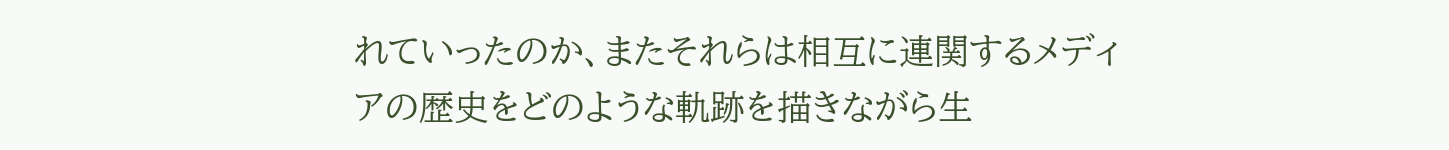れていったのか、またそれらは相互に連関するメディアの歴史をどのような軌跡を描きながら生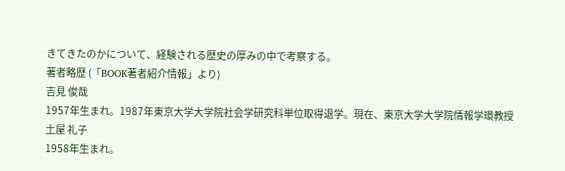きてきたのかについて、経験される歴史の厚みの中で考察する。
著者略歴 (「BOOK著者紹介情報」より)
吉見 俊哉
1957年生まれ。1987年東京大学大学院社会学研究科単位取得退学。現在、東京大学大学院情報学環教授
土屋 礼子
1958年生まれ。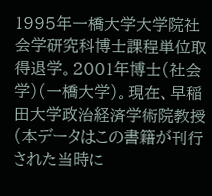1995年一橋大学大学院社会学研究科博士課程単位取得退学。2001年博士(社会学)(一橋大学)。現在、早稲田大学政治経済学術院教授(本データはこの書籍が刊行された当時に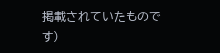掲載されていたものです)